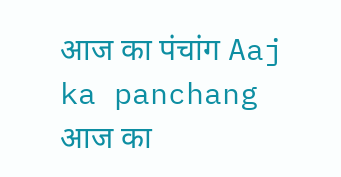आज का पंचांग Aaj ka panchang
आज का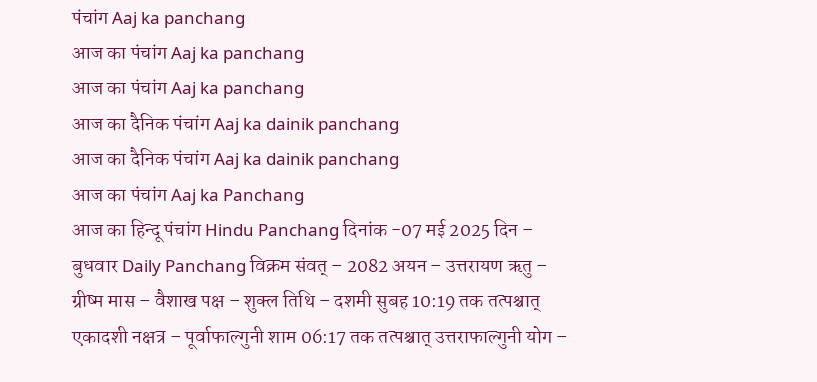पंचांग Aaj ka panchang
आज का पंचांग Aaj ka panchang
आज का पंचांग Aaj ka panchang
आज का दैनिक पंचांग Aaj ka dainik panchang
आज का दैनिक पंचांग Aaj ka dainik panchang
आज का पंचांग Aaj ka Panchang
आज का हिन्दू पंचांग Hindu Panchang दिनांक -07 मई 2025 दिन – बुधवार Daily Panchang विक्रम संवत् – 2082 अयन – उत्तरायण ऋतु – ग्रीष्म मास – वैशाख पक्ष – शुक्ल तिथि – दशमी सुबह 10:19 तक तत्पश्चात् एकादशी नक्षत्र – पूर्वाफाल्गुनी शाम 06:17 तक तत्पश्चात् उत्तराफाल्गुनी योग –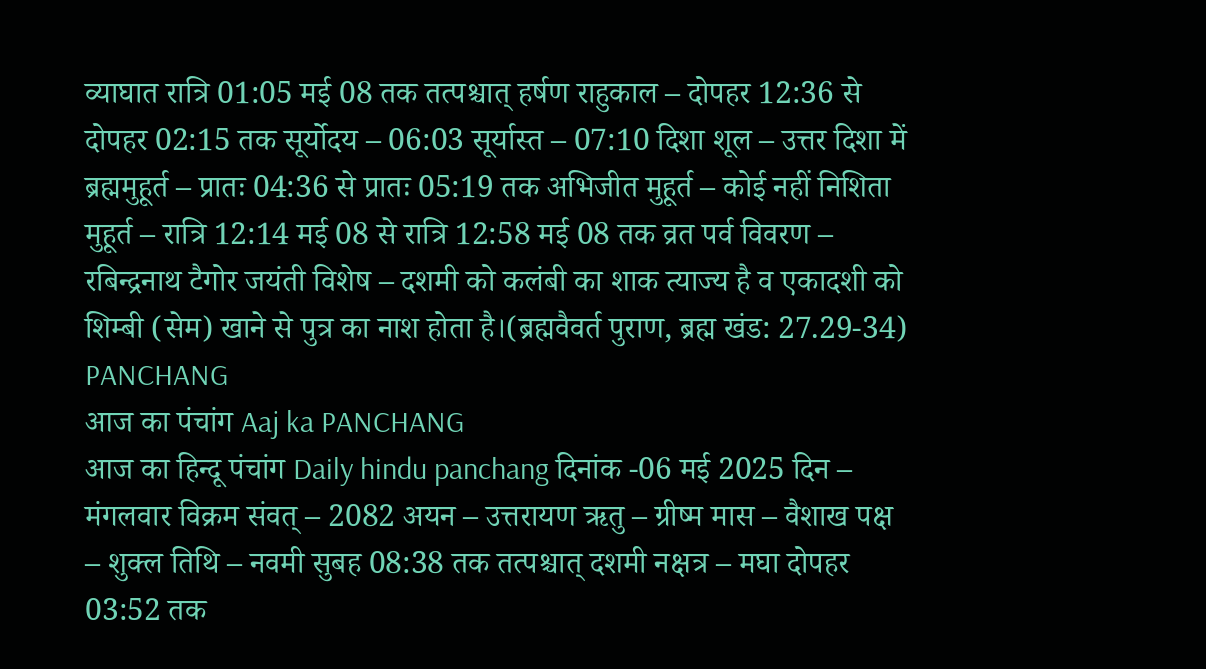व्याघात रात्रि 01:05 मई 08 तक तत्पश्चात् हर्षण राहुकाल – दोपहर 12:36 से दोपहर 02:15 तक सूर्योदय – 06:03 सूर्यास्त – 07:10 दिशा शूल – उत्तर दिशा में ब्रह्ममुहूर्त – प्रातः 04:36 से प्रातः 05:19 तक अभिजीत मुहूर्त – कोई नहीं निशिता मुहूर्त – रात्रि 12:14 मई 08 से रात्रि 12:58 मई 08 तक व्रत पर्व विवरण – रबिन्द्रनाथ टैगोर जयंती विशेष – दशमी को कलंबी का शाक त्याज्य है व एकादशी को शिम्बी (सेम) खाने से पुत्र का नाश होता है।(ब्रह्मवैवर्त पुराण, ब्रह्म खंड: 27.29-34) PANCHANG
आज का पंचांग Aaj ka PANCHANG
आज का हिन्दू पंचांग Daily hindu panchang दिनांक -06 मई 2025 दिन – मंगलवार विक्रम संवत् – 2082 अयन – उत्तरायण ऋतु – ग्रीष्म मास – वैशाख पक्ष – शुक्ल तिथि – नवमी सुबह 08:38 तक तत्पश्चात् दशमी नक्षत्र – मघा दोपहर 03:52 तक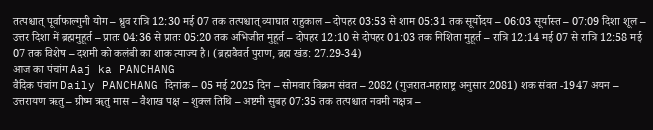तत्पश्चात् पूर्वाफाल्गुनी योग – ध्रुव रात्रि 12:30 मई 07 तक तत्पश्चात् व्याघात राहुकाल – दोपहर 03:53 से शाम 05:31 तक सूर्योदय – 06:03 सूर्यास्त – 07:09 दिशा शूल – उत्तर दिशा में ब्रह्ममुहूर्त – प्रातः 04:36 से प्रातः 05:20 तक अभिजीत मुहूर्त – दोपहर 12:10 से दोपहर 01:03 तक निशिता मुहूर्त – रात्रि 12:14 मई 07 से रात्रि 12:58 मई 07 तक विशेष – दशमी को कलंबी का शाक त्याज्य है। (ब्रह्मवैवर्त पुराण, ब्रह्म खंड: 27.29-34)
आज का पंचांग Aaj ka PANCHANG
वैदिक पंचांग Daily PANCHANG दिनांक – 05 मई 2025 दिन – सोमवार विक्रम संवत – 2082 (गुजरात-महाराष्ट्र अनुसार 2081) शक संवत -1947 अयन – उत्तरायण ऋतु – ग्रीष्म ॠतु मास – वैशाख पक्ष – शुक्ल तिथि – अष्टमी सुबह 07:35 तक तत्पश्चात नवमी नक्षत्र –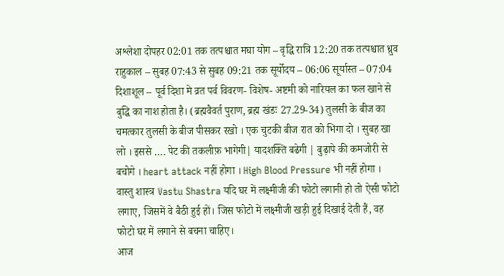अश्लेशा दोपहर 02:01 तक तत्पश्चात मघा योग – वृद्धि रात्रि 12:20 तक तत्पश्चात ध्रुव राहुकाल – सुबह 07:43 से सुबह 09:21 तक सूर्योदय – 06:06 सूर्यास्त – 07:04 दिशाशूल – पूर्व दिशा मे व्रत पर्व विवरण- विशेष- अष्टमी को नारियल का फल खाने से बुद्धि का नाश होता है। (ब्रह्मवैवर्त पुराण, ब्रह्म खंडः 27.29-34) तुलसी के बीज का चमत्कार तुलसी के बीज पीसकर रखो । एक चुटकी बीज रात को भिगा दो । सुबह खा लो । इससे …. पेट की तकलीफ़ भागेगी| यादशक्ति बढेगी | बुढ़ापे की कमजोरी से बचोगे । heart attack नहीं होगा । High Blood Pressure भी नहीं होगा । वास्तु शास्त्र Vastu Shastra यदि घर में लक्ष्मीजी की फोटो लगानी हो तो ऐसी फोटो लगाए, जिसमें वे बैठी हुई हों। जिस फोटो में लक्ष्मीजी खड़ी हुई दिखाई देती हैं, वह फोटो घर में लगाने से बचना चाहिए।
आज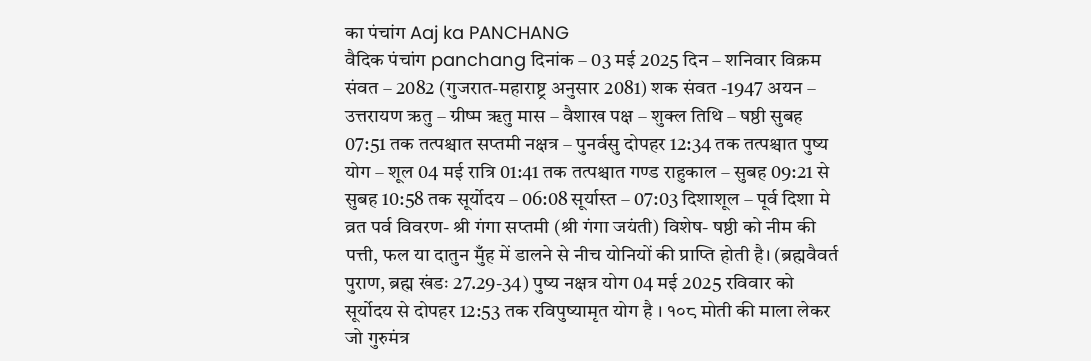का पंचांग Aaj ka PANCHANG
वैदिक पंचांग panchang दिनांक – 03 मई 2025 दिन – शनिवार विक्रम संवत – 2082 (गुजरात-महाराष्ट्र अनुसार 2081) शक संवत -1947 अयन – उत्तरायण ऋतु – ग्रीष्म ॠतु मास – वैशाख पक्ष – शुक्ल तिथि – षष्ठी सुबह 07:51 तक तत्पश्चात सप्तमी नक्षत्र – पुनर्वसु दोपहर 12:34 तक तत्पश्चात पुष्य योग – शूल 04 मई रात्रि 01:41 तक तत्पश्चात गण्ड राहुकाल – सुबह 09:21 से सुबह 10:58 तक सूर्योदय – 06:08 सूर्यास्त – 07:03 दिशाशूल – पूर्व दिशा मे व्रत पर्व विवरण- श्री गंगा सप्तमी (श्री गंगा जयंती) विशेष- षष्ठी को नीम की पत्ती, फल या दातुन मुँह में डालने से नीच योनियों की प्राप्ति होती है। (ब्रह्मवैवर्त पुराण, ब्रह्म खंडः 27.29-34) पुष्य नक्षत्र योग 04 मई 2025 रविवार को सूर्योदय से दोपहर 12:53 तक रविपुष्यामृत योग है । १०८ मोती की माला लेकर जो गुरुमंत्र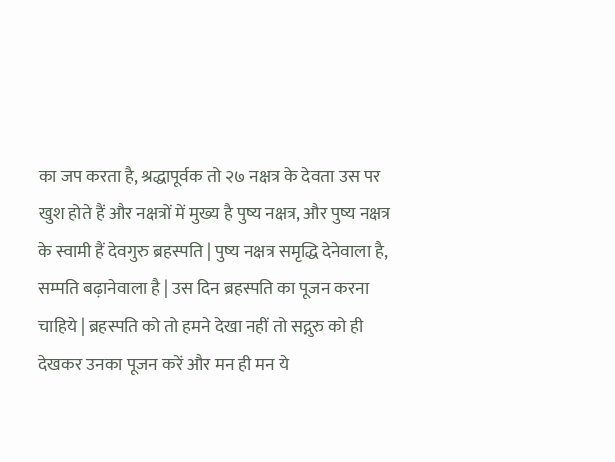का जप करता है, श्रद्धापूर्वक तो २७ नक्षत्र के देवता उस पर खुश होते हैं और नक्षत्रों में मुख्य है पुष्य नक्षत्र, और पुष्य नक्षत्र के स्वामी हैं देवगुरु ब्रहस्पति | पुष्य नक्षत्र समृद्धि देनेवाला है, सम्पति बढ़ानेवाला है | उस दिन ब्रहस्पति का पूजन करना चाहिये | ब्रहस्पति को तो हमने देखा नहीं तो सद्गुरु को ही देखकर उनका पूजन करें और मन ही मन ये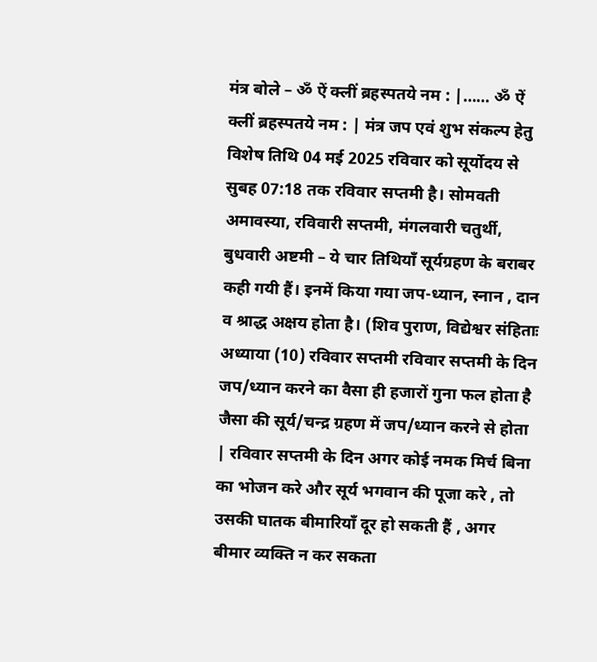मंत्र बोले – ॐ ऐं क्लीं ब्रहस्पतये नम : |…… ॐ ऐं क्लीं ब्रहस्पतये नम : | मंत्र जप एवं शुभ संकल्प हेतु विशेष तिथि 04 मई 2025 रविवार को सूर्योदय से सुबह 07:18 तक रविवार सप्तमी है। सोमवती अमावस्या, रविवारी सप्तमी, मंगलवारी चतुर्थी, बुधवारी अष्टमी – ये चार तिथियाँ सूर्यग्रहण के बराबर कही गयी हैं। इनमें किया गया जप-ध्यान, स्नान , दान व श्राद्ध अक्षय होता है। (शिव पुराण, विद्येश्वर संहिताः अध्याया (10) रविवार सप्तमी रविवार सप्तमी के दिन जप/ध्यान करने का वैसा ही हजारों गुना फल होता है जैसा की सूर्य/चन्द्र ग्रहण में जप/ध्यान करने से होता | रविवार सप्तमी के दिन अगर कोई नमक मिर्च बिना का भोजन करे और सूर्य भगवान की पूजा करे , तो उसकी घातक बीमारियाँ दूर हो सकती हैं , अगर बीमार व्यक्ति न कर सकता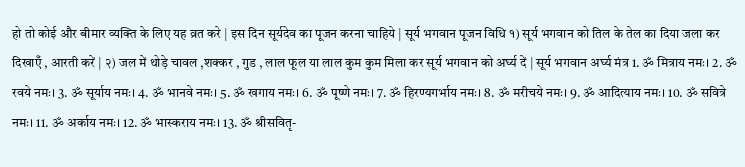हो तो कोई और बीमार व्यक्ति के लिए यह व्रत करे | इस दिन सूर्यदेव का पूजन करना चाहिये | सूर्य भगवान पूजन विधि १) सूर्य भगवान को तिल के तेल का दिया जला कर दिखाएँ , आरती करें | २) जल में थोड़े चावल ,शक्कर , गुड , लाल फूल या लाल कुम कुम मिला कर सूर्य भगवान को अर्घ्य दें | सूर्य भगवान अर्घ्य मंत्र 1. ॐ मित्राय नमः। 2. ॐ रवये नमः। 3. ॐ सूर्याय नमः। 4. ॐ भानवे नमः। 5. ॐ खगाय नमः। 6. ॐ पूष्णे नमः। 7. ॐ हिरण्यगर्भाय नमः। 8. ॐ मरीचये नमः। 9. ॐ आदित्याय नमः। 10. ॐ सवित्रे नमः। 11. ॐ अर्काय नमः। 12. ॐ भास्कराय नमः। 13. ॐ श्रीसवितृ-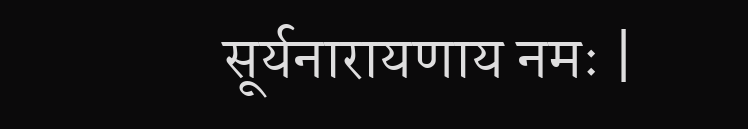सूर्यनारायणाय नमः |